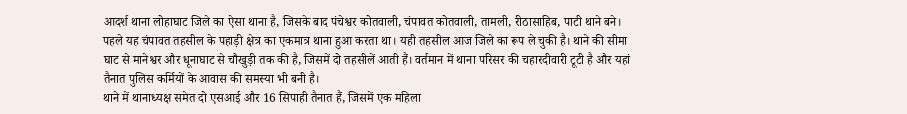आदर्श थाना लोहाघाट जिले का ऐसा थाना है, जिसके बाद पंचेश्वर कोतवाली, चंपावत कोतवाली, तामली, रीठासाहिब, पाटी थाने बने। पहले यह चंपावत तहसील के पहाड़ी क्षेत्र का एकमात्र थाना हुआ करता था। यही तहसील आज जिले का रूप ले चुकी है। थाने की सीमा घाट से मानेश्वर और धूनाघाट से चौखुड़ी तक की है, जिसमें दो तहसीलें आती हैं। वर्तमान में थाना परिसर की चहारदीवारी टूटी है और यहां तैनात पुलिस कर्मियों के आवास की समस्या भी बनी है।
थाने में थानाध्यक्ष समेत दो एसआई और 16 सिपाही तैनात हैं, जिसमें एक महिला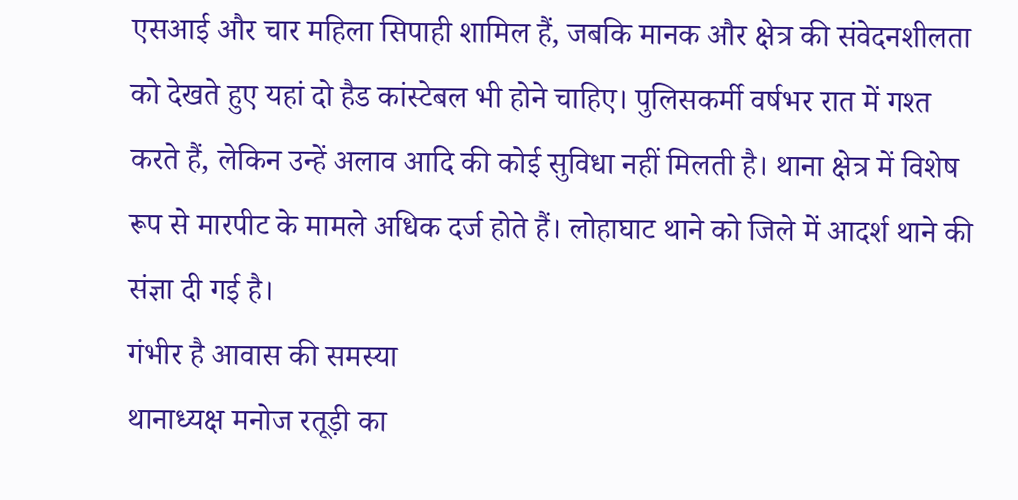एसआई और चार महिला सिपाही शामिल हैं, जबकि मानक और क्षेत्र की संवेदनशीलता को देखते हुए यहां दो हैड कांस्टेबल भी होने चाहिए। पुलिसकर्मी वर्षभर रात में गश्त करते हैं, लेकिन उन्हें अलाव आदि की कोई सुविधा नहीं मिलती है। थाना क्षेत्र में विशेष रूप से मारपीट के मामले अधिक दर्ज होते हैं। लोहाघाट थाने को जिले में आदर्श थाने की संज्ञा दी गई है।
गंभीर है आवास की समस्या
थानाध्यक्ष मनोज रतूड़ी का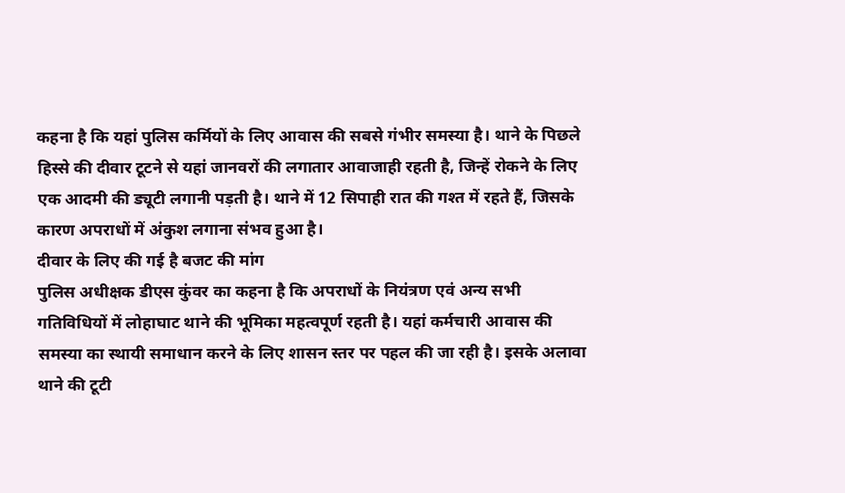कहना है कि यहां पुलिस कर्मियों के लिए आवास की सबसे गंभीर समस्या है। थाने के पिछले हिस्से की दीवार टूटने से यहां जानवरों की लगातार आवाजाही रहती है, जिन्हें रोकने के लिए एक आदमी की ड्यूटी लगानी पड़ती है। थाने में 12 सिपाही रात की गश्त में रहते हैं, जिसके कारण अपराधों में अंकुश लगाना संभव हुआ है।
दीवार के लिए की गई है बजट की मांग
पुलिस अधीक्षक डीएस कुंवर का कहना है कि अपराधों के नियंत्रण एवं अन्य सभी गतिविधियों में लोहाघाट थाने की भूमिका महत्वपूर्ण रहती है। यहां कर्मचारी आवास की समस्या का स्थायी समाधान करने के लिए शासन स्तर पर पहल की जा रही है। इसके अलावा थाने की टूटी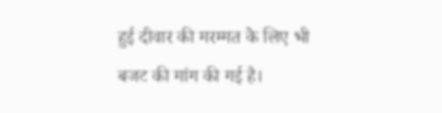हुई दीवार की मरम्मत के लिए भी बजट की मांग की गई है।